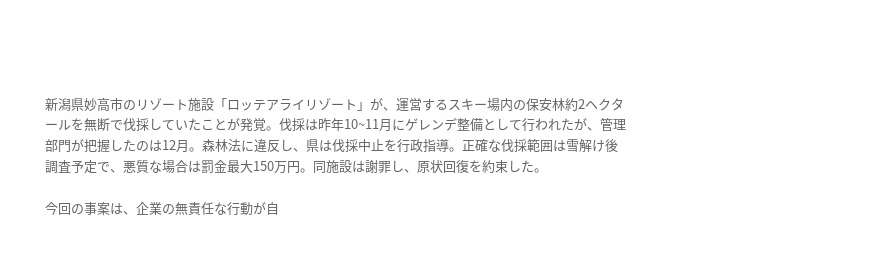新潟県妙高市のリゾート施設「ロッテアライリゾート」が、運営するスキー場内の保安林約2ヘクタールを無断で伐採していたことが発覚。伐採は昨年10~11月にゲレンデ整備として行われたが、管理部門が把握したのは12月。森林法に違反し、県は伐採中止を行政指導。正確な伐採範囲は雪解け後調査予定で、悪質な場合は罰金最大150万円。同施設は謝罪し、原状回復を約束した。

今回の事案は、企業の無責任な行動が自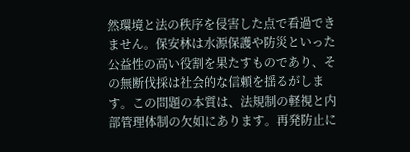然環境と法の秩序を侵害した点で看過できません。保安林は水源保護や防災といった公益性の高い役割を果たすものであり、その無断伐採は社会的な信頼を揺るがします。この問題の本質は、法規制の軽視と内部管理体制の欠如にあります。再発防止に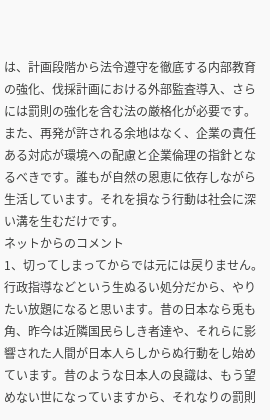は、計画段階から法令遵守を徹底する内部教育の強化、伐採計画における外部監査導入、さらには罰則の強化を含む法の厳格化が必要です。
また、再発が許される余地はなく、企業の責任ある対応が環境への配慮と企業倫理の指針となるべきです。誰もが自然の恩恵に依存しながら生活しています。それを損なう行動は社会に深い溝を生むだけです。
ネットからのコメント
1、切ってしまってからでは元には戻りません。行政指導などという生ぬるい処分だから、やりたい放題になると思います。昔の日本なら兎も角、昨今は近隣国民らしき者達や、それらに影響された人間が日本人らしからぬ行動をし始めています。昔のような日本人の良識は、もう望めない世になっていますから、それなりの罰則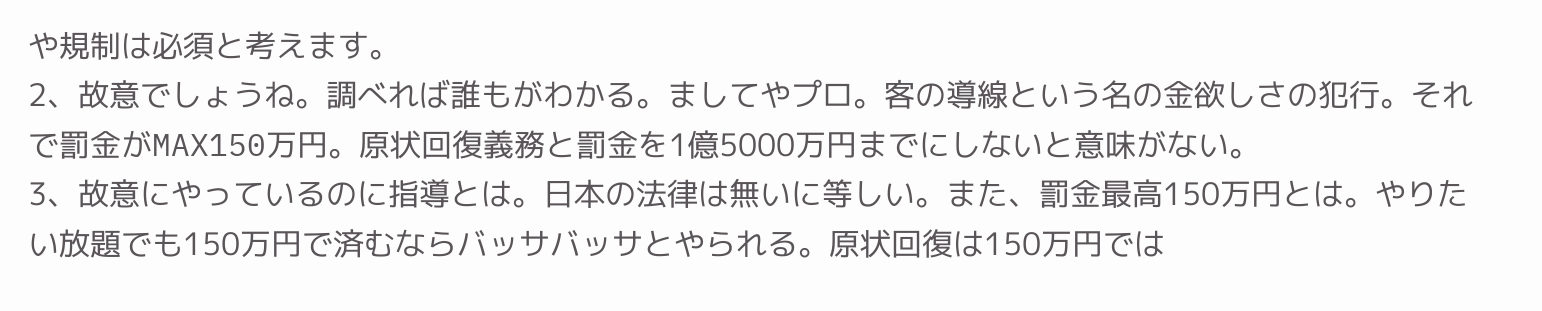や規制は必須と考えます。
2、故意でしょうね。調べれば誰もがわかる。ましてやプロ。客の導線という名の金欲しさの犯行。それで罰金がMAX150万円。原状回復義務と罰金を1億5000万円までにしないと意味がない。
3、故意にやっているのに指導とは。日本の法律は無いに等しい。また、罰金最高150万円とは。やりたい放題でも150万円で済むならバッサバッサとやられる。原状回復は150万円では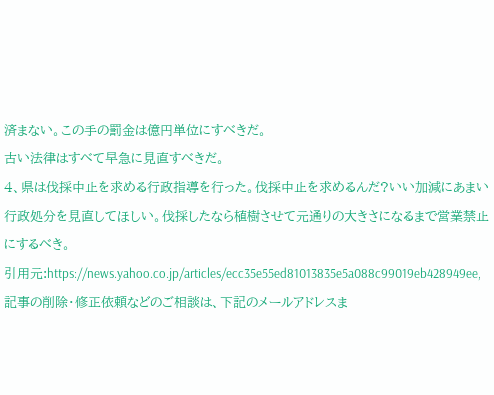済まない。この手の罰金は億円単位にすべきだ。
古い法律はすべて早急に見直すべきだ。
4、県は伐採中止を求める行政指導を行った。伐採中止を求めるんだ?いい加減にあまい行政処分を見直してほしい。伐採したなら植樹させて元通りの大きさになるまで営業禁止にするべき。
引用元:https://news.yahoo.co.jp/articles/ecc35e55ed81013835e5a088c99019eb428949ee,記事の削除・修正依頼などのご相談は、下記のメールアドレスま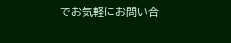でお気軽にお問い合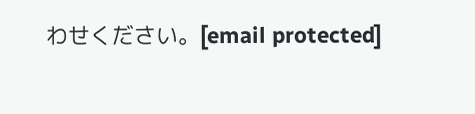わせください。[email protected]